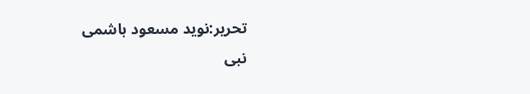تحریر:نوید مسعود ہاشمی
نبی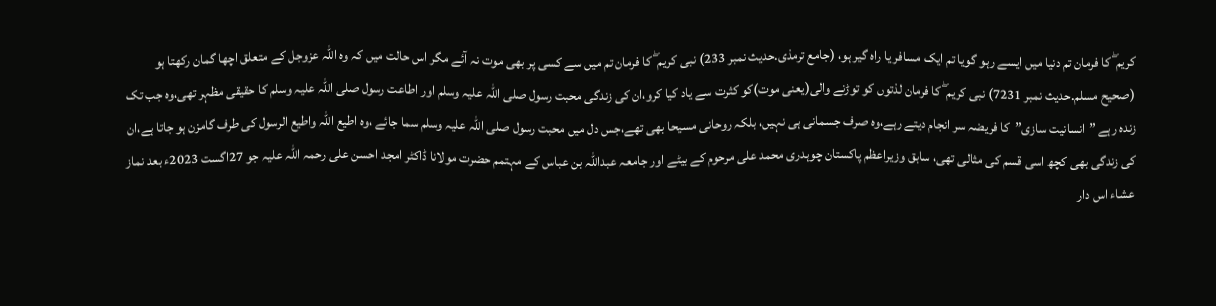کریم ۖ کا فرمان تم دنیا میں ایسے رہو گویا تم ایک مسافر یا راہ گیر ہو، (جامع ترمذی.حدیث نمبر 233) نبی کریم ۖ کا فرمان تم میں سے کسی پر بھی موت نہ آئے مگر اس حالت میں کہ وہ اللہ عزوجل کے متعلق اچھا گمان رکھتا ہو (صحیح مسلم.حدیث نمبر 7231) نبی کریم ۖ کا فرمان لذتوں کو توڑنے والی(یعنی موت)کو کثرت سے یاد کیا کرو،ان کی زندگی محبت رسول صلی اللہ علیہ وسلم اور اطاعت رسول صلی اللہ علیہ وسلم کا حقیقی مظہر تھی،وہ جب تک زندہ رہے ”انسانیت سازی”کا فریضہ سر انجام دیتے رہے،وہ صرف جسمانی ہی نہیں، بلکہ روحانی مسیحا بھی تھے،جس دل میں محبت رسول صلی اللہ علیہ وسلم سما جائے ،وہ اطیع اللہ واطیع الرسول کی طرف گامزن ہو جاتا ہے،ان کی زندگی بھی کچھ اسی قسم کی مثالی تھی، سابق وزیراعظم پاکستان چوہدری محمد علی مرحوم کے بیٹے اور جامعہ عبداللہ بن عباس کے مہتمم حضرت مولانا ڈاکٹر امجد احسن علی رحمہ اللہ علیہ جو 27اگست 2023ء بعد نماز عشاء اس دار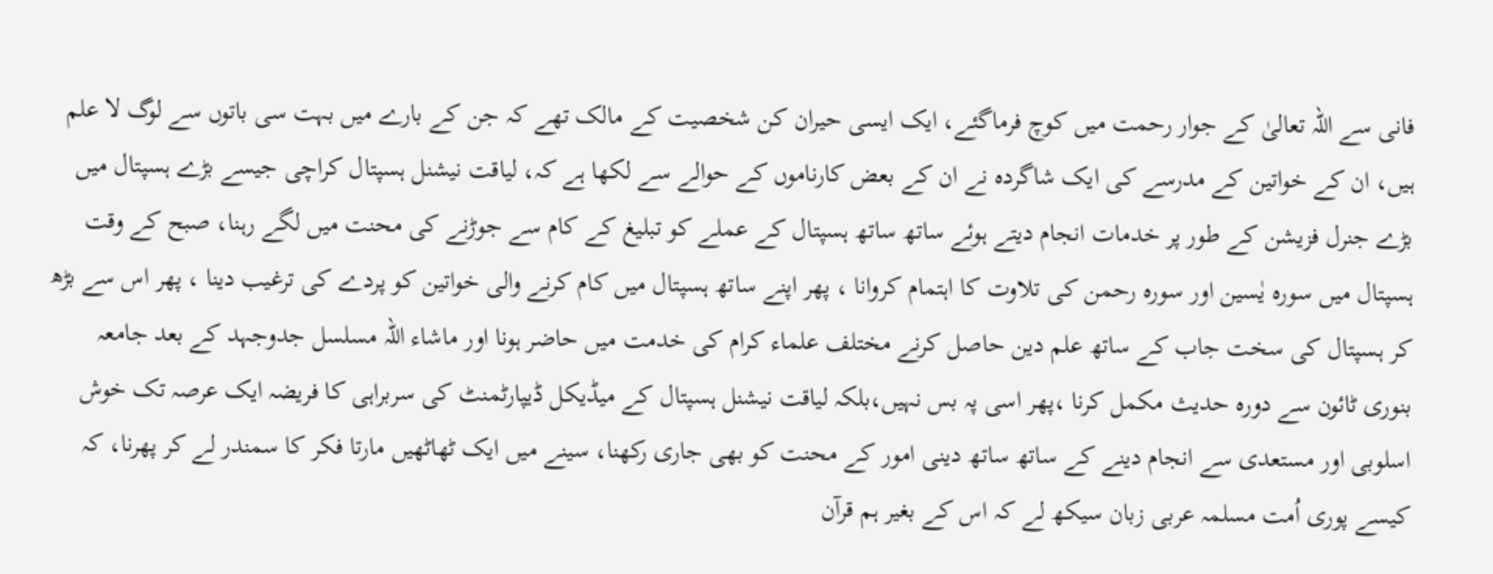فانی سے اللہ تعالیٰ کے جوار رحمت میں کوچ فرماگئے، ایک ایسی حیران کن شخصیت کے مالک تھے کہ جن کے بارے میں بہت سی باتوں سے لوگ لا علم ہیں، ان کے خواتین کے مدرسے کی ایک شاگردہ نے ان کے بعض کارناموں کے حوالے سے لکھا ہے کہ، لیاقت نیشنل ہسپتال کراچی جیسے بڑے ہسپتال میں بڑے جنرل فزیشن کے طور پر خدمات انجام دیتے ہوئے ساتھ ساتھ ہسپتال کے عملے کو تبلیغ کے کام سے جوڑنے کی محنت میں لگے رہنا، صبح کے وقت ہسپتال میں سورہ یٰسین اور سورہ رحمن کی تلاوت کا اہتمام کروانا ، پھر اپنے ساتھ ہسپتال میں کام کرنے والی خواتین کو پردے کی ترغیب دینا ، پھر اس سے بڑھ کر ہسپتال کی سخت جاب کے ساتھ علم دین حاصل کرنے مختلف علماء کرام کی خدمت میں حاضر ہونا اور ماشاء اللہ مسلسل جدوجہد کے بعد جامعہ بنوری ٹائون سے دورہ حدیث مکمل کرنا ،پھر اسی پہ بس نہیں،بلکہ لیاقت نیشنل ہسپتال کے میڈیکل ڈیپارٹمنٹ کی سربراہی کا فریضہ ایک عرصہ تک خوش اسلوبی اور مستعدی سے انجام دینے کے ساتھ ساتھ دینی امور کے محنت کو بھی جاری رکھنا، سینے میں ایک ٹھاٹھیں مارتا فکر کا سمندر لے کر پھرنا، کہ کیسے پوری اُمت مسلمہ عربی زبان سیکھ لے کہ اس کے بغیر ہم قرآن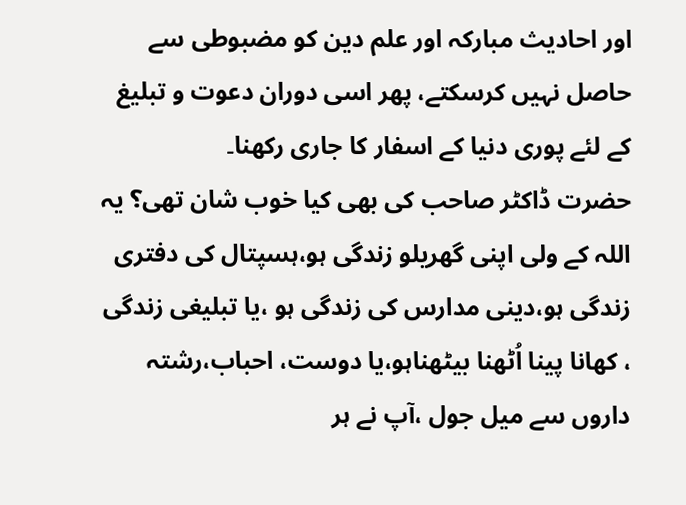اور احادیث مبارکہ اور علم دین کو مضبوطی سے حاصل نہیں کرسکتے، پھر اسی دوران دعوت و تبلیغ کے لئے پوری دنیا کے اسفار کا جاری رکھنا۔
حضرت ڈاکٹر صاحب کی بھی کیا خوب شان تھی؟ یہ اللہ کے ولی اپنی گھریلو زندگی ہو،ہسپتال کی دفتری زندگی ہو،دینی مدارس کی زندگی ہو ،یا تبلیغی زندگی ، کھانا پینا اُٹھنا بیٹھناہو،یا دوست، احباب،رشتہ داروں سے میل جول ،آپ نے ہر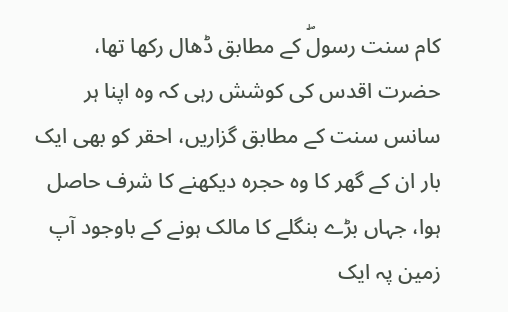کام سنت رسولۖ کے مطابق ڈھال رکھا تھا، حضرت اقدس کی کوشش رہی کہ وہ اپنا ہر سانس سنت کے مطابق گزاریں، احقر کو بھی ایک بار ان کے گھر کا وہ حجرہ دیکھنے کا شرف حاصل ہوا، جہاں بڑے بنگلے کا مالک ہونے کے باوجود آپ زمین پہ ایک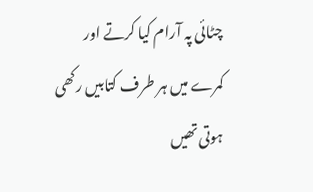چٹائی پہ آرام کیا کرتے اور کمرے میں ہر طرف کتابیں رکھی ہوتی تھیں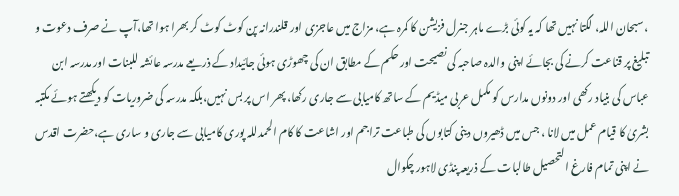، سبحان اللہ، لگتا نہیں تھا کہ یہ کوئی بڑے ماہر جنرل فزیشن کا کمرہ ہے، مزاج میں عاجزی اور قلندرانہ پن کوٹ کوٹ کر بھرا ہوا تھا،آپ نے صرف دعوت و تبلیغ پر قناعت کرنے کی بجائے اپنی والدہ صاحبہ کی نصیحت اور حکم کے مطابق ان کی چھوڑی ہوئی جائیداد کے ذریعے مدرسہ عائشہ للبنات اور مدرسہ ابن عباس کی بنیاد رکھی اور دونوں مدارس کو مکمل عربی میڈیم کے ساتھ کامیابی سے جاری رکھا، پھر اس پر بس نہیں،بلکہ مدرسہ کی ضروریات کو دیکھتے ہوئے مکتبہ بشریٰ کا قیام عمل میں لانا ، جس میں ڈھیروں دینی کتابوں کی طباعت تراجم اور اشاعت کا کام الحمدللہ پوری کامیابی سے جاری و ساری ہے،حضرت اقدس نے اپنی تمام فارغ التحصیل طالبات کے ذریعہ پنڈی لاہور چکوال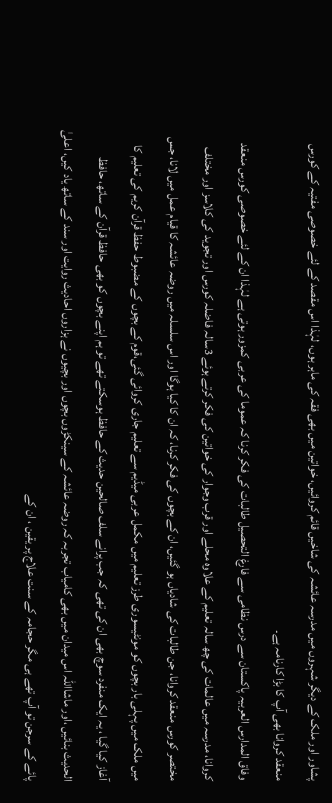پشاور اور ملک کے دیگر شہروں میں مدرسہ عائشہ کی شاخیں قائم کروائیں، خواتین میں بھی فقہ کی ماہر ہوں، لہٰذا اس مقصد کے لئے خصوصی مفتیہ کے کورس منعقد کروانا بھی آپ کا بڑا کارنامہ ہے۔
وفاق المدارس العربیہ پاکستان سے درس نظامی سے فارغ التحصیل طالبات کی فکر کرنا کہ عموما کی عربی کمزور ہوتی ہے لہٰذا ان کے لئے خصوصی کورس منعقد کروانا، مدرسہ میں عالمات کی چھ سالہ تعلیم کے علاوہ محلے اور قرب وجوار کی خواتین کی فکر کرتے ہوئے 3سالہ فاضلہ کورس اور تجوید کی کلاسز اور مختلف مختصر کورس منعقد کروانا، جن طالبات کی شادیاں ہو گئیں، ان کے بچوں کی فکر کرنا، کہ ان کا کیا ہوگا اور اس سلسلہ میں روضہ عائشہ کا قیام عمل میں لانا، جس میں ملک میں پہلی بار بچوں کو مونٹیسوری طرز تعلیم میں مکمل عربی میڈیم سے تعلیم جاری کروائی گئی،قوم کے بچوں کے مضبوط حفظ قرآن کریم کی تعلیم کا آغاز کیا گیا ، یہ ایک منفرد سوچ بھی ان کی تھی کہ جب پرانے سلف صالحین حدیث کے حافظ ہوسکتے تھے تو ہم اپنے بچوں کو بھی حافظ قرآن کے ساتھ، حافظ الحدیث بنائیں ،اور ماشااللہ اس میدان میں بھی کامیاب تجربہ کہ روضہ عائشہ کے سینکڑوں بچوں اور بچیوں نے ہزاروں احادیث روایت اور سند کے ساتھ یاد کیں، اعلیٰ پائے کے سرجن تو آپ تھے ہی مگر حجامہ کے سنت علاج پر یقین ، ان کے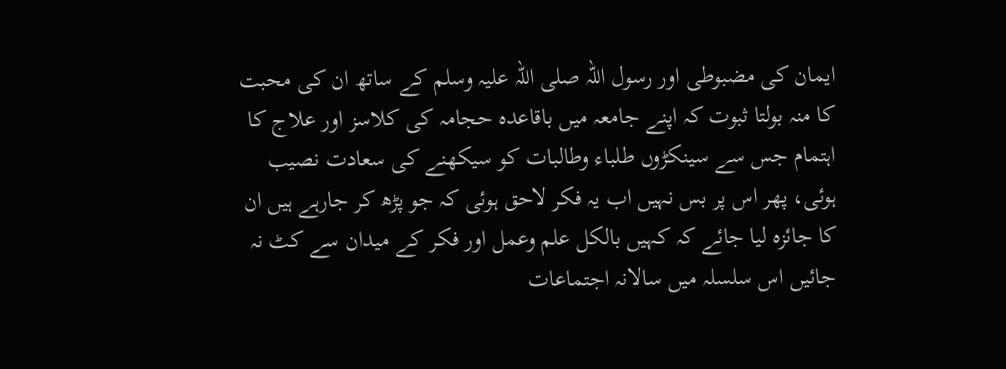ایمان کی مضبوطی اور رسول اللہ صلی اللہ علیہ وسلم کے ساتھ ان کی محبت کا منہ بولتا ثبوت کہ اپنے جامعہ میں باقاعدہ حجامہ کی کلاسز اور علاج کا اہتمام جس سے سینکڑوں طلباء وطالبات کو سیکھنے کی سعادت نصیب ہوئی، پھر اس پر بس نہیں اب یہ فکر لاحق ہوئی کہ جو پڑھ کر جارہے ہیں ان کا جائزہ لیا جائے کہ کہیں بالکل علم وعمل اور فکر کے میدان سے کٹ نہ جائیں اس سلسلہ میں سالانہ اجتماعات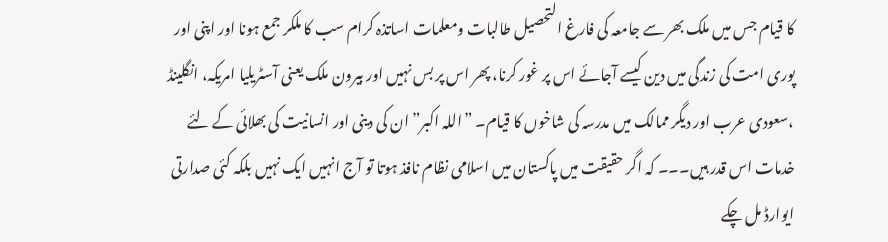کا قیام جس میں ملک بھر سے جامعہ کی فارغ التحصیل طالبات ومعلمات اساتذہ کرام سب کا ملکر جمع ہونا اور اپنی اور پوری امت کی زندگی میں دین کیسے آجائے اس پر غور کرنا، پھر اس پر بس نہیں اور بیرون ملک یعنی آسٹریلیا امریکہ، انگلینڈ ،سعودی عرب اور دیگر ممالک میں مدرسہ کی شاخوں کا قیام۔ ”اللہ اکبر” ان کی دینی اور انسانیت کی بھلائی کے لئے خدمات اس قدر ہیں۔۔۔ کہ اگر حقیقت میں پاکستان میں اسلامی نظام نافذ ہوتا تو آج انہیں ایک نہیں بلکہ کئی صدارتی ایوارڈ مل چکے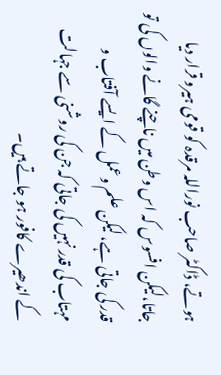ہوتے، ڈاکٹر صاحب نوراللہ مرقدہ کو قومی ہیرو قرار دیا جاتا،لیکن افسوس کہ اس وطن میں ناچنے گانے والوں کی تو قدر کی جاتی ہے، لیکن علم وعمل کے ایسے آفتاب و مہتاب کی قدر نہیں کی جاتی کہ جن کی روشنی سے جہالت کے اندھیرے کافور ہو جاتے ہیں۔